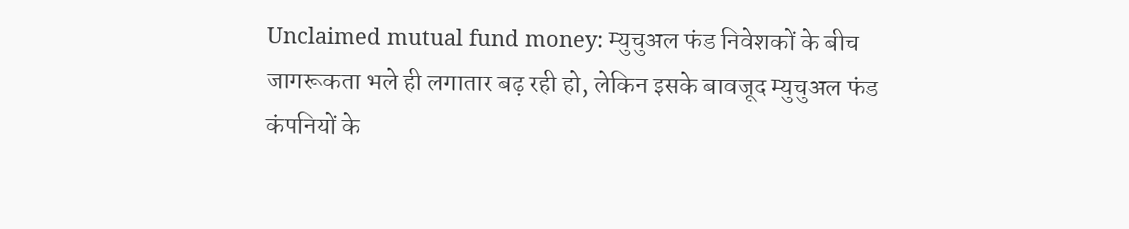Unclaimed mutual fund money: म्युचुअल फंड निवेशकों के बीच जागरूकता भले ही लगातार बढ़ रही हो, लेकिन इसके बावजूद म्युचुअल फंड कंपनियों के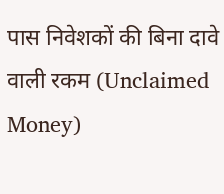पास निवेशकों की बिना दावे वाली रकम (Unclaimed Money)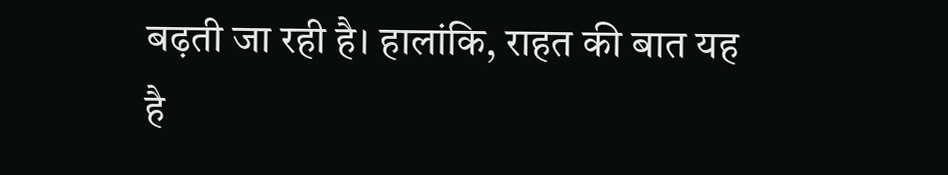बढ़ती जा रही है। हालांकि, राहत की बात यह है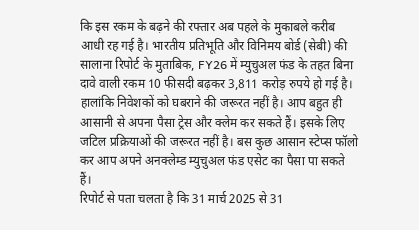कि इस रकम के बढ़ने की रफ्तार अब पहले के मुकाबले करीब आधी रह गई है। भारतीय प्रतिभूति और विनिमय बोर्ड (सेबी) की सालाना रिपोर्ट के मुताबिक, FY26 में म्युचुअल फंड के तहत बिना दावे वाली रकम 10 फीसदी बढ़कर 3,811 करोड़ रुपये हो गई है। हालांकि निवेशकों को घबराने की जरूरत नहीं है। आप बहुत ही आसानी से अपना पैसा ट्रेस और क्लेम कर सकते हैं। इसके लिए जटिल प्रक्रियाओं की जरूरत नहीं है। बस कुछ आसान स्टेप्स फॉलो कर आप अपने अनक्लेम्ड म्युचुअल फंड एसेट का पैसा पा सकते हैं।
रिपोर्ट से पता चलता है कि 31 मार्च 2025 से 31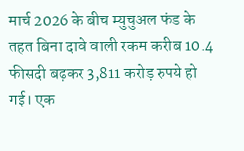मार्च 2026 के बीच म्युचुअल फंड के तहत बिना दावे वाली रकम करीब 10.4 फीसदी बढ़कर 3,811 करोड़ रुपये हो गई। एक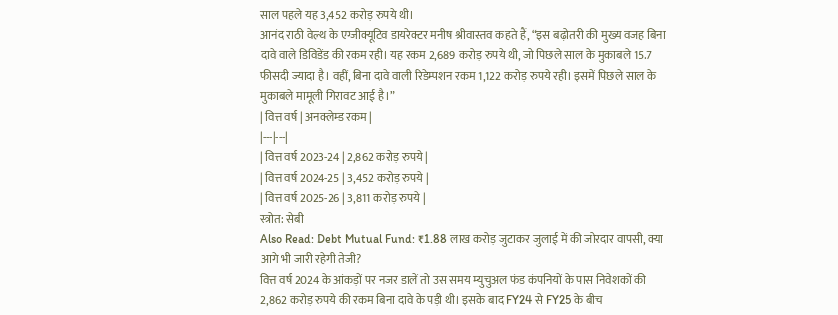साल पहले यह 3,452 करोड़ रुपये थी।
आनंद राठी वेल्थ के एग्जीक्यूटिव डायरेक्टर मनीष श्रीवास्तव कहते हैं, “इस बढ़ोतरी की मुख्य वजह बिना दावे वाले डिविडेंड की रकम रही। यह रकम 2,689 करोड़ रुपये थी, जो पिछले साल के मुकाबले 15.7 फीसदी ज्यादा है। वहीं, बिना दावे वाली रिडेम्पशन रकम 1,122 करोड़ रुपये रही। इसमें पिछले साल के मुकाबले मामूली गिरावट आई है।”
| वित्त वर्ष | अनक्लेम्ड रकम |
|---|---|
| वित्त वर्ष 2023-24 | 2,862 करोड़ रुपये |
| वित्त वर्ष 2024-25 | 3,452 करोड़ रुपये |
| वित्त वर्ष 2025-26 | 3,811 करोड़ रुपये |
स्त्रोत: सेबी
Also Read: Debt Mutual Fund: ₹1.88 लाख करोड़ जुटाकर जुलाई में की जोरदार वापसी, क्या आगे भी जारी रहेगी तेजी?
वित्त वर्ष 2024 के आंकड़ों पर नजर डालें तो उस समय म्युचुअल फंड कंपनियों के पास निवेशकों की 2,862 करोड़ रुपये की रकम बिना दावे के पड़ी थी। इसके बाद FY24 से FY25 के बीच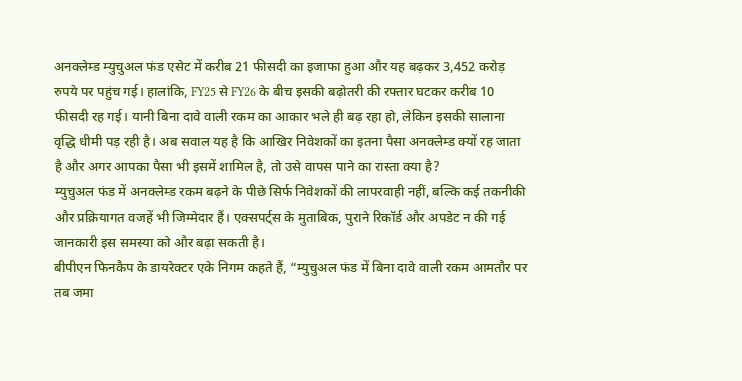अनक्लेम्ड म्युचुअल फंड एसेट में करीब 21 फीसदी का इजाफा हुआ और यह बढ़कर 3,452 करोड़ रुपये पर पहुंच गई। हालांकि, FY25 से FY26 के बीच इसकी बढ़ोतरी की रफ्तार घटकर करीब 10 फीसदी रह गई। यानी बिना दावे वाली रकम का आकार भले ही बढ़ रहा हो, लेकिन इसकी सालाना वृद्धि धीमी पड़ रही है। अब सवाल यह है कि आखिर निवेशकों का इतना पैसा अनक्लेम्ड क्यों रह जाता है और अगर आपका पैसा भी इसमें शामिल है, तो उसे वापस पाने का रास्ता क्या है?
म्युचुअल फंड में अनक्लेम्ड रकम बढ़ने के पीछे सिर्फ निवेशकों की लापरवाही नहीं, बल्कि कई तकनीकी और प्रक्रियागत वजहें भी जिम्मेदार हैं। एक्सपर्ट्स के मुताबिक, पुराने रिकॉर्ड और अपडेट न की गई जानकारी इस समस्या को और बढ़ा सकती है।
बीपीएन फिनकैप के डायरेक्टर एके निगम कहते हैं, “म्युचुअल फंड में बिना दावे वाली रकम आमतौर पर तब जमा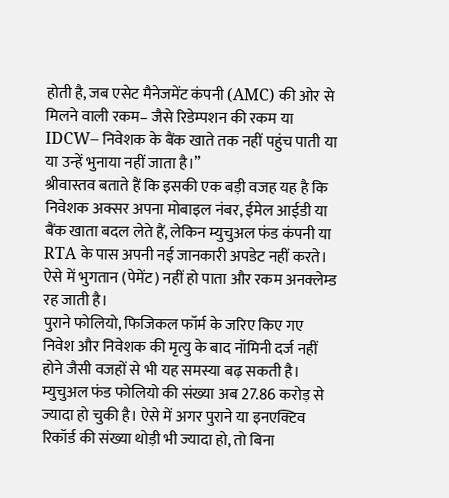होती है, जब एसेट मैनेजमेंट कंपनी (AMC) की ओर से मिलने वाली रकम– जैसे रिडेम्पशन की रकम या IDCW– निवेशक के बैंक खाते तक नहीं पहुंच पाती या या उन्हें भुनाया नहीं जाता है।”
श्रीवास्तव बताते हैं कि इसकी एक बड़ी वजह यह है कि निवेशक अक्सर अपना मोबाइल नंबर, ईमेल आईडी या बैंक खाता बदल लेते हैं, लेकिन म्युचुअल फंड कंपनी या RTA के पास अपनी नई जानकारी अपडेट नहीं करते। ऐसे में भुगतान (पेमेंट) नहीं हो पाता और रकम अनक्लेम्ड रह जाती है।
पुराने फोलियो, फिजिकल फॉर्म के जरिए किए गए निवेश और निवेशक की मृत्यु के बाद नॉमिनी दर्ज नहीं होने जैसी वजहों से भी यह समस्या बढ़ सकती है। म्युचुअल फंड फोलियो की संख्या अब 27.86 करोड़ से ज्यादा हो चुकी है। ऐसे में अगर पुराने या इनएक्टिव रिकॉर्ड की संख्या थोड़ी भी ज्यादा हो, तो बिना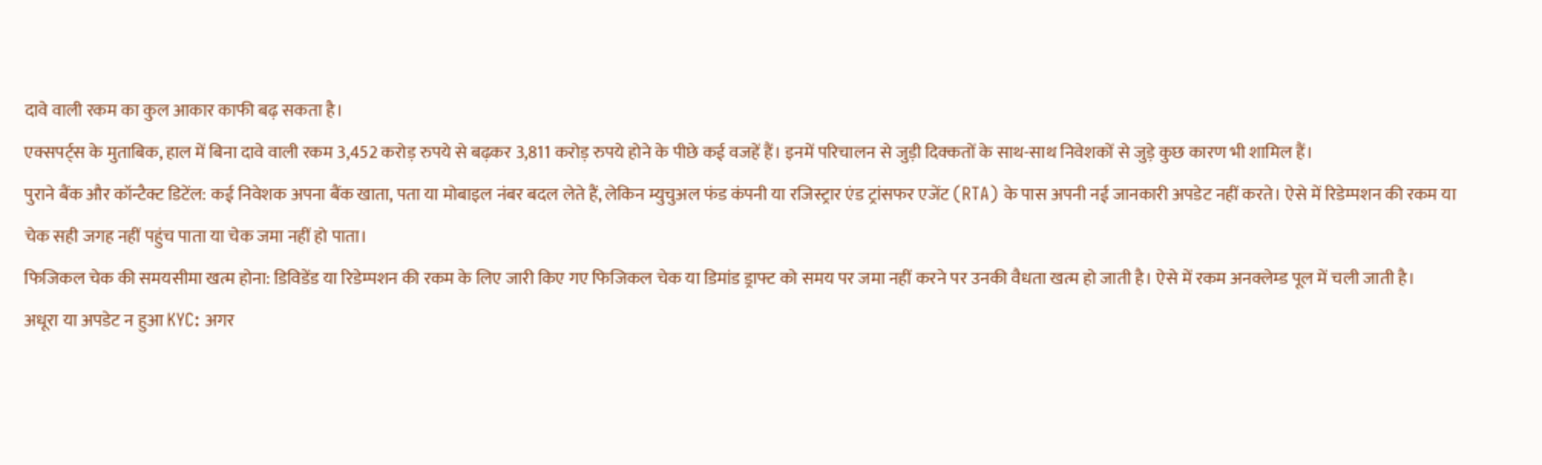दावे वाली रकम का कुल आकार काफी बढ़ सकता है।
एक्सपर्ट्स के मुताबिक, हाल में बिना दावे वाली रकम 3,452 करोड़ रुपये से बढ़कर 3,811 करोड़ रुपये होने के पीछे कई वजहें हैं। इनमें परिचालन से जुड़ी दिक्कतों के साथ-साथ निवेशकों से जुड़े कुछ कारण भी शामिल हैं।
पुराने बैंक और कॉन्टैक्ट डिटेंल: कई निवेशक अपना बैंक खाता, पता या मोबाइल नंबर बदल लेते हैं, लेकिन म्युचुअल फंड कंपनी या रजिस्ट्रार एंड ट्रांसफर एजेंट (RTA) के पास अपनी नई जानकारी अपडेट नहीं करते। ऐसे में रिडेम्पशन की रकम या चेक सही जगह नहीं पहुंच पाता या चेक जमा नहीं हो पाता।
फिजिकल चेक की समयसीमा खत्म होना: डिविडेंड या रिडेम्पशन की रकम के लिए जारी किए गए फिजिकल चेक या डिमांड ड्राफ्ट को समय पर जमा नहीं करने पर उनकी वैधता खत्म हो जाती है। ऐसे में रकम अनक्लेम्ड पूल में चली जाती है।
अधूरा या अपडेट न हुआ KYC: अगर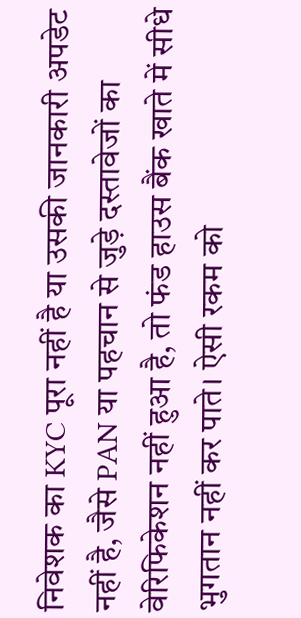निवेशक का KYC पूरा नहीं है या उसकी जानकारी अपडेट नहीं है, जैसे PAN या पहचान से जुड़े दस्तावेजों का वेरिफिकेशन नहीं हुआ है, तो फंड हाउस बैंक खाते में सीधे भुगतान नहीं कर पाते। ऐसी रकम को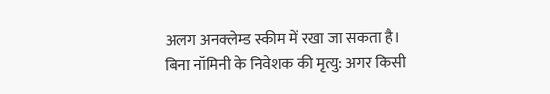अलग अनक्लेम्ड स्कीम में रखा जा सकता है।
बिना नॉमिनी के निवेशक की मृत्यु: अगर किसी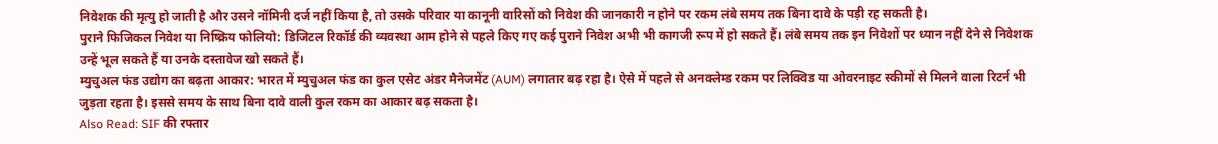निवेशक की मृत्यु हो जाती है और उसने नॉमिनी दर्ज नहीं किया है, तो उसके परिवार या कानूनी वारिसों को निवेश की जानकारी न होने पर रकम लंबे समय तक बिना दावे के पड़ी रह सकती है।
पुराने फिजिकल निवेश या निष्क्रिय फोलियो: डिजिटल रिकॉर्ड की व्यवस्था आम होने से पहले किए गए कई पुराने निवेश अभी भी कागजी रूप में हो सकते हैं। लंबे समय तक इन निवेशों पर ध्यान नहीं देने से निवेशक उन्हें भूल सकते हैं या उनके दस्तावेज खो सकते हैं।
म्युचुअल फंड उद्योग का बढ़ता आकार: भारत में म्युचुअल फंड का कुल एसेट अंडर मैनेजमेंट (AUM) लगातार बढ़ रहा है। ऐसे में पहले से अनक्लेम्ड रकम पर लिक्विड या ओवरनाइट स्कीमों से मिलने वाला रिटर्न भी जुड़ता रहता है। इससे समय के साथ बिना दावे वाली कुल रकम का आकार बढ़ सकता है।
Also Read: SIF की रफ्तार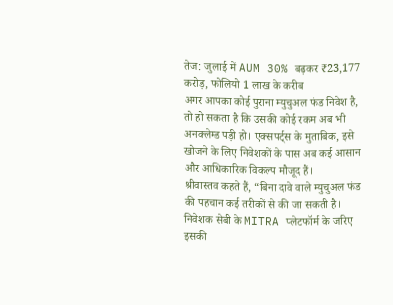तेज: जुलाई में AUM 30% बढ़कर ₹23,177 करोड़, फोलियो 1 लाख के करीब
अगर आपका कोई पुराना म्युचुअल फंड निवेश है, तो हो सकता है कि उसकी कोई रकम अब भी अनक्लेम्ड पड़ी हो। एक्सपर्ट्स के मुताबिक, इसे खोजने के लिए निवेशकों के पास अब कई आसान और आधिकारिक विकल्प मौजूद हैं।
श्रीवास्तव कहते हैं, “बिना दावे वाले म्युचुअल फंड की पहचान कई तरीकों से की जा सकती है। निवेशक सेबी के MITRA प्लेटफॉर्म के जरिए इसकी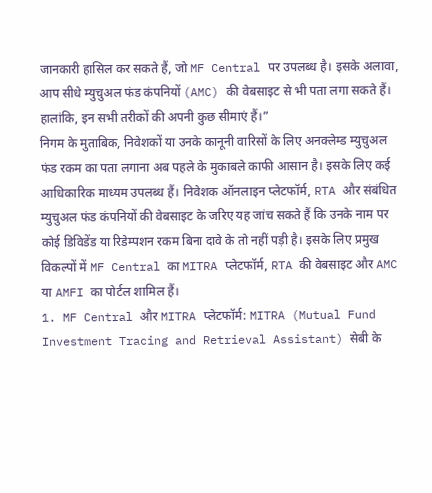जानकारी हासिल कर सकते हैं, जो MF Central पर उपलब्ध है। इसके अलावा, आप सीधे म्युचुअल फंड कंपनियों (AMC) की वेबसाइट से भी पता लगा सकते हैं। हालांकि, इन सभी तरीकों की अपनी कुछ सीमाएं हैं।”
निगम के मुताबिक, निवेशकों या उनके कानूनी वारिसों के लिए अनक्लेम्ड म्युचुअल फंड रकम का पता लगाना अब पहले के मुकाबले काफी आसान है। इसके लिए कई आधिकारिक माध्यम उपलब्ध हैं। निवेशक ऑनलाइन प्लेटफॉर्म, RTA और संबंधित म्युचुअल फंड कंपनियों की वेबसाइट के जरिए यह जांच सकते हैं कि उनके नाम पर कोई डिविडेंड या रिडेम्पशन रकम बिना दावे के तो नहीं पड़ी है। इसके लिए प्रमुख विकल्पों में MF Central का MITRA प्लेटफॉर्म, RTA की वेबसाइट और AMC या AMFI का पोर्टल शामिल हैं।
1. MF Central और MITRA प्लेटफॉर्म: MITRA (Mutual Fund Investment Tracing and Retrieval Assistant) सेबी के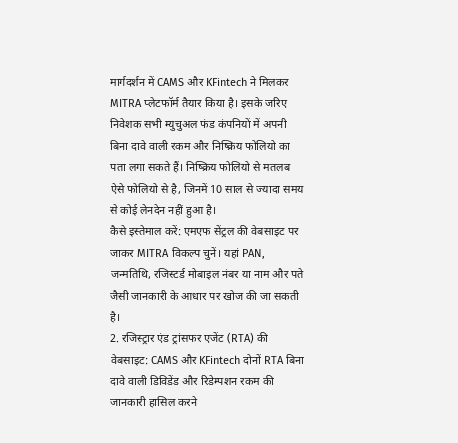मार्गदर्शन में CAMS और KFintech ने मिलकर MITRA प्लेटफॉर्म तैयार किया है। इसके जरिए निवेशक सभी म्युचुअल फंड कंपनियों में अपनी बिना दावे वाली रकम और निष्क्रिय फोलियो का पता लगा सकते हैं। निष्क्रिय फोलियो से मतलब ऐसे फोलियो से है, जिनमें 10 साल से ज्यादा समय से कोई लेनदेन नहीं हुआ है।
कैसे इस्तेमाल करें: एमएफ सेंट्रल की वेबसाइट पर जाकर MITRA विकल्प चुनें। यहां PAN, जन्मतिथि, रजिस्टर्ड मोबाइल नंबर या नाम और पते जैसी जानकारी के आधार पर खोज की जा सकती है।
2. रजिस्ट्रार एंड ट्रांसफर एजेंट (RTA) की वेबसाइट: CAMS और KFintech दोनों RTA बिना दावे वाली डिविडेंड और रिडेम्पशन रकम की जानकारी हासिल करने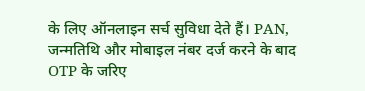के लिए ऑनलाइन सर्च सुविधा देते हैं। PAN, जन्मतिथि और मोबाइल नंबर दर्ज करने के बाद OTP के जरिए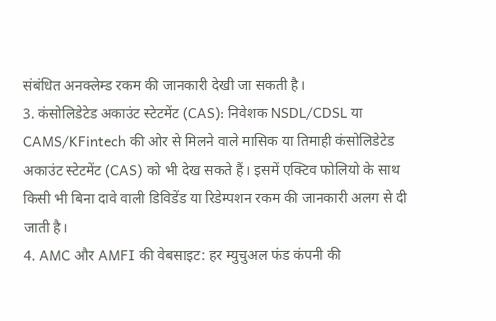संबंधित अनक्लेम्ड रकम की जानकारी देखी जा सकती है।
3. कंसोलिडेटेड अकाउंट स्टेटमेंट (CAS): निवेशक NSDL/CDSL या CAMS/KFintech की ओर से मिलने वाले मासिक या तिमाही कंसोलिडेटेड अकाउंट स्टेटमेंट (CAS) को भी देख सकते हैं। इसमें एक्टिव फोलियो के साथ किसी भी बिना दावे वाली डिविडेंड या रिडेम्पशन रकम की जानकारी अलग से दी जाती है।
4. AMC और AMFI की वेबसाइट: हर म्युचुअल फंड कंपनी की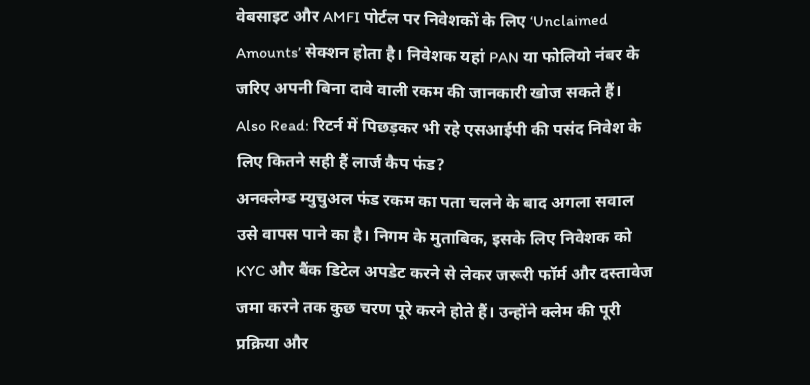वेबसाइट और AMFI पोर्टल पर निवेशकों के लिए ‘Unclaimed Amounts’ सेक्शन होता है। निवेशक यहां PAN या फोलियो नंबर के जरिए अपनी बिना दावे वाली रकम की जानकारी खोज सकते हैं।
Also Read: रिटर्न में पिछड़कर भी रहे एसआईपी की पसंद निवेश के लिए कितने सही हैं लार्ज कैप फंड?
अनक्लेम्ड म्युचुअल फंड रकम का पता चलने के बाद अगला सवाल उसे वापस पाने का है। निगम के मुताबिक, इसके लिए निवेशक को KYC और बैंक डिटेल अपडेट करने से लेकर जरूरी फॉर्म और दस्तावेज जमा करने तक कुछ चरण पूरे करने होते हैं। उन्होंने क्लेम की पूरी प्रक्रिया और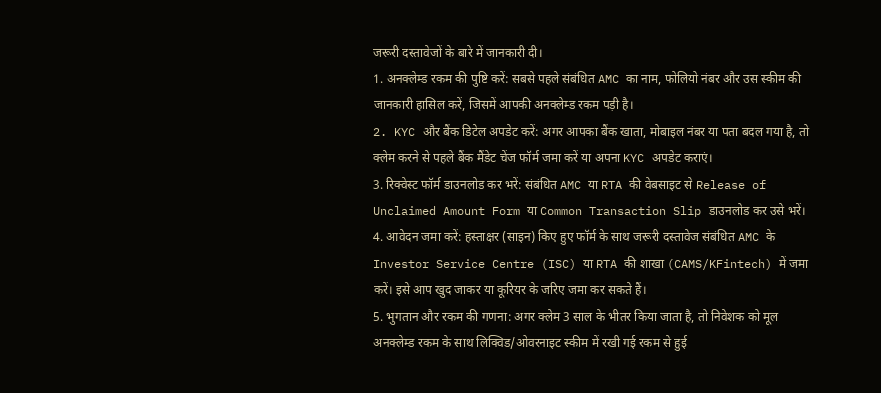जरूरी दस्तावेजों के बारे में जानकारी दी।
1. अनक्लेम्ड रकम की पुष्टि करें: सबसे पहले संबंधित AMC का नाम, फोलियो नंबर और उस स्कीम की जानकारी हासिल करें, जिसमें आपकी अनक्लेम्ड रकम पड़ी है।
2. KYC और बैंक डिटेल अपडेट करें: अगर आपका बैंक खाता, मोबाइल नंबर या पता बदल गया है, तो क्लेम करने से पहले बैंक मैंडेट चेंज फॉर्म जमा करें या अपना KYC अपडेट कराएं।
3. रिक्वेस्ट फॉर्म डाउनलोड कर भरें: संबंधित AMC या RTA की वेबसाइट से Release of Unclaimed Amount Form या Common Transaction Slip डाउनलोड कर उसे भरें।
4. आवेदन जमा करें: हस्ताक्षर (साइन) किए हुए फॉर्म के साथ जरूरी दस्तावेज संबंधित AMC के Investor Service Centre (ISC) या RTA की शाखा (CAMS/KFintech) में जमा करें। इसे आप खुद जाकर या कूरियर के जरिए जमा कर सकते हैं।
5. भुगतान और रकम की गणना: अगर क्लेम 3 साल के भीतर किया जाता है, तो निवेशक को मूल अनक्लेम्ड रकम के साथ लिक्विड/ओवरनाइट स्कीम में रखी गई रकम से हुई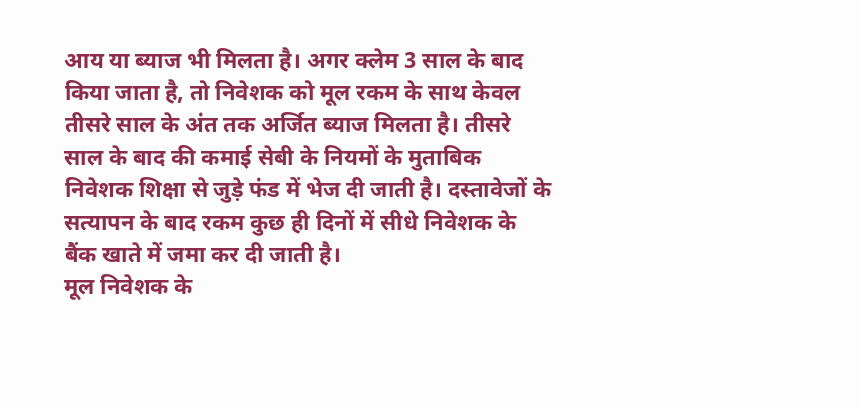आय या ब्याज भी मिलता है। अगर क्लेम 3 साल के बाद किया जाता है, तो निवेशक को मूल रकम के साथ केवल तीसरे साल के अंत तक अर्जित ब्याज मिलता है। तीसरे साल के बाद की कमाई सेबी के नियमों के मुताबिक निवेशक शिक्षा से जुड़े फंड में भेज दी जाती है। दस्तावेजों के सत्यापन के बाद रकम कुछ ही दिनों में सीधे निवेशक के बैंक खाते में जमा कर दी जाती है।
मूल निवेशक के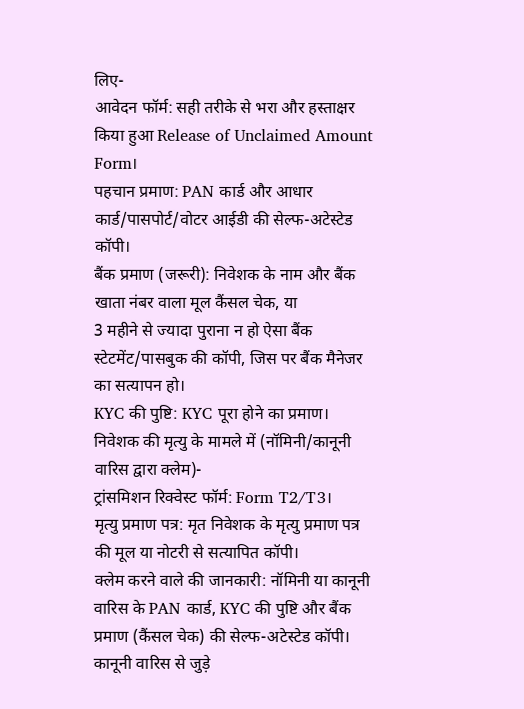लिए-
आवेदन फॉर्म: सही तरीके से भरा और हस्ताक्षर किया हुआ Release of Unclaimed Amount Form।
पहचान प्रमाण: PAN कार्ड और आधार कार्ड/पासपोर्ट/वोटर आईडी की सेल्फ-अटेस्टेड कॉपी।
बैंक प्रमाण (जरूरी): निवेशक के नाम और बैंक खाता नंबर वाला मूल कैंसल चेक, या
3 महीने से ज्यादा पुराना न हो ऐसा बैंक स्टेटमेंट/पासबुक की कॉपी, जिस पर बैंक मैनेजर का सत्यापन हो।
KYC की पुष्टि: KYC पूरा होने का प्रमाण।
निवेशक की मृत्यु के मामले में (नॉमिनी/कानूनी वारिस द्वारा क्लेम)-
ट्रांसमिशन रिक्वेस्ट फॉर्म: Form T2/T3।
मृत्यु प्रमाण पत्र: मृत निवेशक के मृत्यु प्रमाण पत्र की मूल या नोटरी से सत्यापित कॉपी।
क्लेम करने वाले की जानकारी: नॉमिनी या कानूनी वारिस के PAN कार्ड, KYC की पुष्टि और बैंक प्रमाण (कैंसल चेक) की सेल्फ-अटेस्टेड कॉपी।
कानूनी वारिस से जुड़े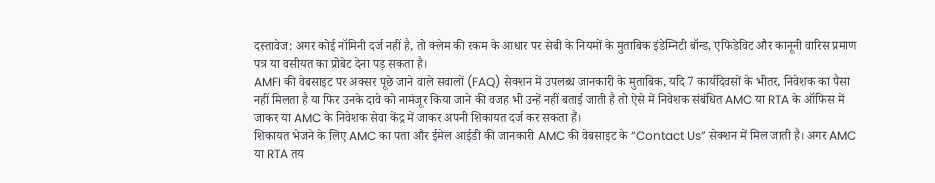दस्तावेज: अगर कोई नॉमिनी दर्ज नहीं है, तो क्लेम की रकम के आधार पर सेबी के नियमों के मुताबिक इंडेम्निटी बॉन्ड, एफिडेविट और कानूनी वारिस प्रमाण पत्र या वसीयत का प्रोबेट देना पड़ सकता है।
AMFI की वेबसाइट पर अक्सर पूछे जाने वाले सवालों (FAQ) सेक्शन में उपलब्ध जानकारी के मुताबिक, यदि 7 कार्यदिवसों के भीतर, निवेशक का पैसा नहीं मिलता है या फिर उनके दावे को नामंजूर किया जाने की वजह भी उन्हें नहीं बताई जाती है तो ऐसे में निवेशक संबंधित AMC या RTA के ऑफिस में जाकर या AMC के निवेशक सेवा केंद्र में जाकर अपनी शिकायत दर्ज कर सकता हैं।
शिकायत भेजने के लिए AMC का पता और ईमेल आईडी की जानकारी AMC की वेबसाइट के “Contact Us” सेक्शन में मिल जाती है। अगर AMC या RTA तय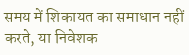समय में शिकायत का समाधान नहीं करते, या निवेशक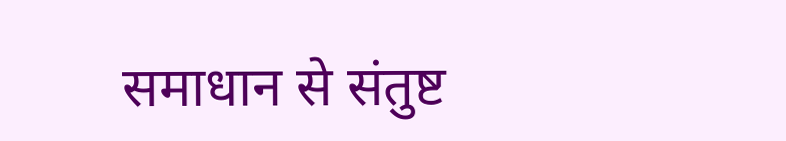समाधान से संतुष्ट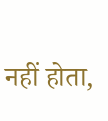नहीं होता,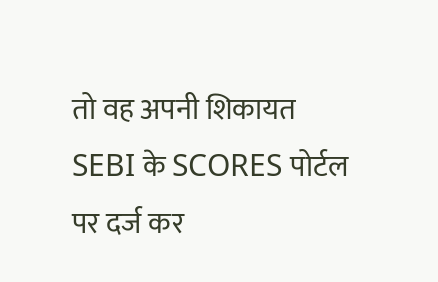तो वह अपनी शिकायत SEBI के SCORES पोर्टल पर दर्ज कर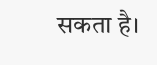सकता है।